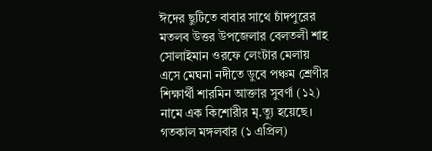ঈদের ছুটিতে বাবার সাথে চাঁদপুরের মতলব উত্তর উপজেলার বেলতলী শাহ সোলাইমান ওরফে লেংটার মেলায় এসে মেঘনা নদীতে ডুবে পঞ্চম শ্রেণীর শিক্ষার্থী শারমিন আক্তার সুবর্ণা (১২) নামে এক কিশোরীর মৃ.ত্যু হয়েছে।
গতকাল মঙ্গলবার (১ এপ্রিল)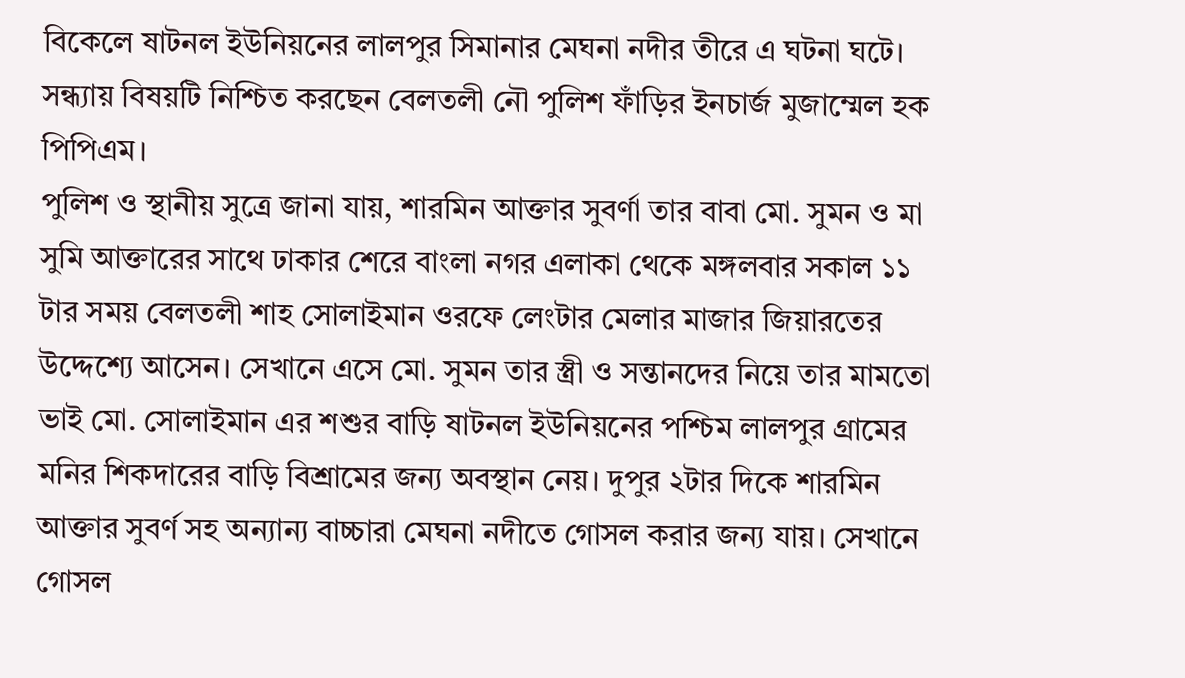বিকেলে ষাটনল ইউনিয়নের লালপুর সিমানার মেঘনা নদীর তীরে এ ঘটনা ঘটে।
সন্ধ্যায় বিষয়টি নিশ্চিত করছেন বেলতলী নৌ পুলিশ ফাঁড়ির ইনচার্জ মুজাম্মেল হক পিপিএম।
পুলিশ ও স্থানীয় সুত্রে জানা যায়, শারমিন আক্তার সুবর্ণা তার বাবা মো. সুমন ও মা সুমি আক্তারের সাথে ঢাকার শেরে বাংলা নগর এলাকা থেকে মঙ্গলবার সকাল ১১ টার সময় বেলতলী শাহ সোলাইমান ওরফে লেংটার মেলার মাজার জিয়ারতের উদ্দেশ্যে আসেন। সেখানে এসে মো. সুমন তার স্ত্রী ও সন্তানদের নিয়ে তার মামতো ভাই মো. সোলাইমান এর শশুর বাড়ি ষাটনল ইউনিয়নের পশ্চিম লালপুর গ্রামের মনির শিকদারের বাড়ি বিশ্রামের জন্য অবস্থান নেয়। দুপুর ২টার দিকে শারমিন আক্তার সুবর্ণ সহ অন্যান্য বাচ্চারা মেঘনা নদীতে গোসল করার জন্য যায়। সেখানে গোসল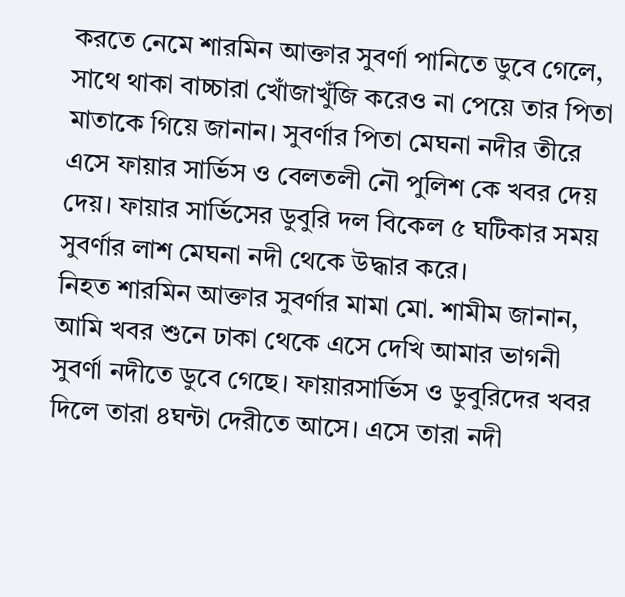করতে নেমে শারমিন আক্তার সুবর্ণা পানিতে ডুবে গেলে, সাথে থাকা বাচ্চারা খোঁজাখুঁজি করেও না পেয়ে তার পিতা মাতাকে গিয়ে জানান। সুবর্ণার পিতা মেঘনা নদীর তীরে এসে ফায়ার সার্ভিস ও বেলতলী নৌ পুলিশ কে খবর দেয় দেয়। ফায়ার সার্ভিসের ডুবুরি দল বিকেল ৫ ঘটিকার সময় সুবর্ণার লাশ মেঘনা নদী থেকে উদ্ধার করে।
নিহত শারমিন আক্তার সুবর্ণার মামা মো. শামীম জানান, আমি খবর শুনে ঢাকা থেকে এসে দেখি আমার ভাগনী সুবর্ণা নদীতে ডুবে গেছে। ফায়ারসার্ভিস ও ডুবুরিদের খবর দিলে তারা ৪ঘন্টা দেরীতে আসে। এসে তারা নদী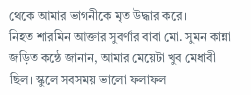থেকে আমার ভাগনীকে মৃত উদ্ধার করে।
নিহত শারমিন আক্তার সুবর্ণার বাবা মো. সুমন কান্না জড়িত কন্ঠে জানান, আমার মেয়েটা খুব মেধাবী ছিল। স্কুলে সবসময় ভালো ফলাফল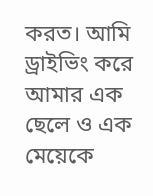করত। আমি ড্রাইভিং করে আমার এক ছেলে ও এক মেয়েকে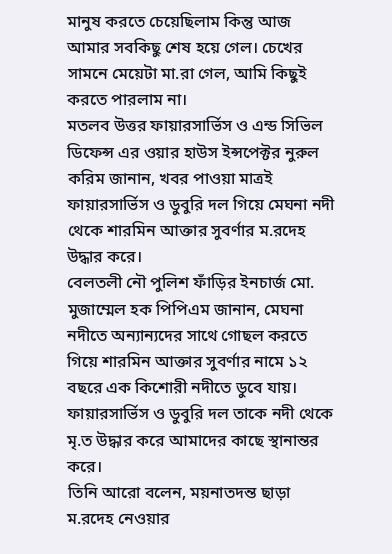মানুষ করতে চেয়েছিলাম কিন্তু আজ আমার সবকিছু শেষ হয়ে গেল। চেখের সামনে মেয়েটা মা.রা গেল, আমি কিছুই করতে পারলাম না।
মতলব উত্তর ফায়ারসার্ভিস ও এন্ড সিভিল ডিফেন্স এর ওয়ার হাউস ইন্সপেক্টর নুরুল করিম জানান, খবর পাওয়া মাত্রই ফায়ারসার্ভিস ও ডুবুরি দল গিয়ে মেঘনা নদী থেকে শারমিন আক্তার সুবর্ণার ম.রদেহ উদ্ধার করে।
বেলতলী নৌ পুলিশ ফাঁড়ির ইনচার্জ মো. মুজাম্মেল হক পিপিএম জানান, মেঘনা নদীতে অন্যান্যদের সাথে গোছল করতে গিয়ে শারমিন আক্তার সুবর্ণার নামে ১২ বছরে এক কিশোরী নদীতে ডুবে যায়। ফায়ারসার্ভিস ও ডুবুরি দল তাকে নদী থেকে মৃ.ত উদ্ধার করে আমাদের কাছে স্থানান্তর করে।
তিনি আরো বলেন, ময়নাতদন্ত ছাড়া ম.রদেহ নেওয়ার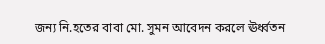জন্য নি.হতের বাবা মো. সুমন আবেদন করলে ঊর্ধ্বতন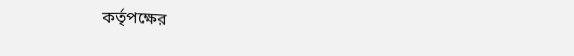কর্তৃপক্ষের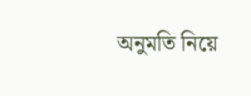অনুমতি নিয়ে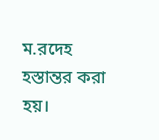ম.রদেহ হস্তান্তর করা হয়।